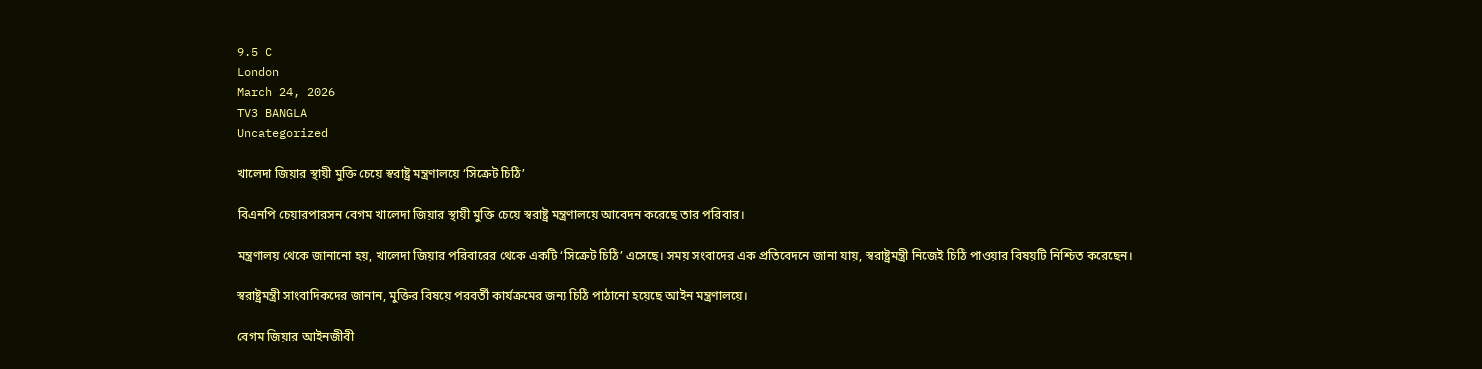9.5 C
London
March 24, 2026
TV3 BANGLA
Uncategorized

খালেদা জিয়ার স্থায়ী মুক্তি চেয়ে স্বরাষ্ট্র মন্ত্রণালয়ে ‘সিক্রেট চিঠি’

বিএনপি চেয়ারপারসন বেগম খালেদা জিয়ার স্থায়ী মুক্তি চেয়ে স্বরাষ্ট্র মন্ত্রণালয়ে আবেদন করেছে তার পরিবার।

মন্ত্রণালয় থেকে জানানো হয়, খালেদা জিয়ার পরিবারের থেকে একটি ‘সিক্রেট চিঠি’ এসেছে। সময় সংবাদের এক প্রতিবেদনে জানা যায়, স্বরাষ্ট্রমন্ত্রী নিজেই চিঠি পাওয়ার বিষয়টি নিশ্চিত করেছেন।

স্বরাষ্ট্রমন্ত্রী সাংবাদিকদের জানান, মুক্তির বিষয়ে পরবর্তী কার্যক্রমের জন্য চিঠি পাঠানো হয়েছে আইন মন্ত্রণালয়ে।

বেগম জিয়ার আইনজীবী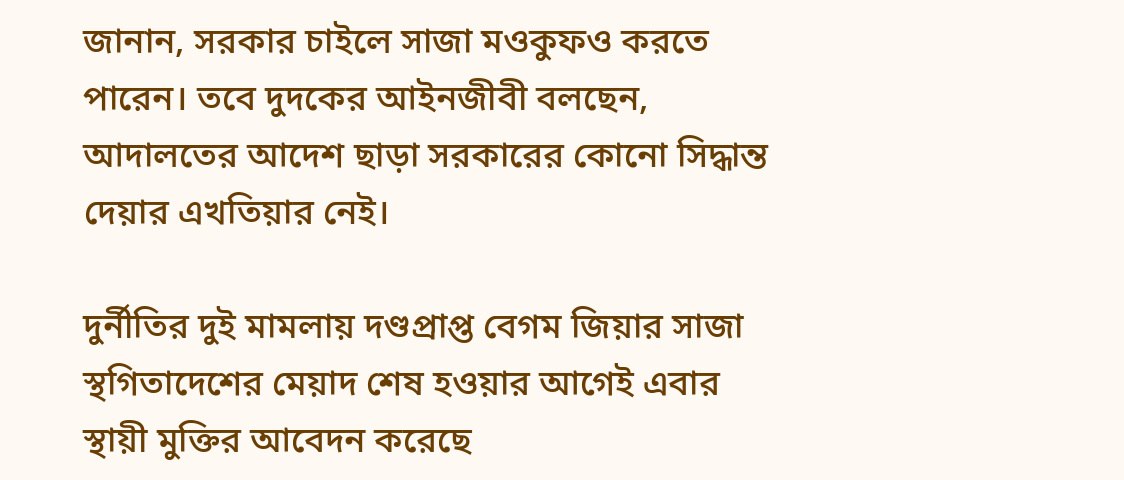জানান, সরকার চাইলে সাজা মওকুফও করতে পারেন। তবে দুদকের আইনজীবী বলছেন, আদালতের আদেশ ছাড়া সরকারের কোনো সিদ্ধান্ত দেয়ার এখতিয়ার নেই।

দুর্নীতির দুই মামলায় দণ্ডপ্রাপ্ত বেগম জিয়ার সাজা স্থগিতাদেশের মেয়াদ শেষ হওয়ার আগেই এবার স্থায়ী মুক্তির আবেদন করেছে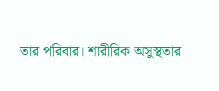তার পরিবার। শারীরিক অসুস্থতার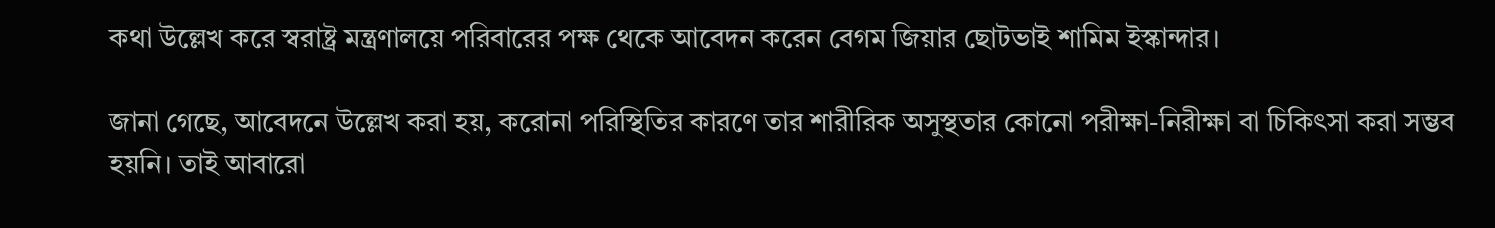কথা উল্লেখ করে স্বরাষ্ট্র মন্ত্রণালয়ে পরিবারের পক্ষ থেকে আবেদন করেন বেগম জিয়ার ছোটভাই শামিম ইস্কান্দার।

জানা গেছে, আবেদনে উল্লেখ করা হয়, করোনা পরিস্থিতির কারণে তার শারীরিক অসুস্থতার কোনো পরীক্ষা-নিরীক্ষা বা চিকিৎসা করা সম্ভব হয়নি। তাই আবারো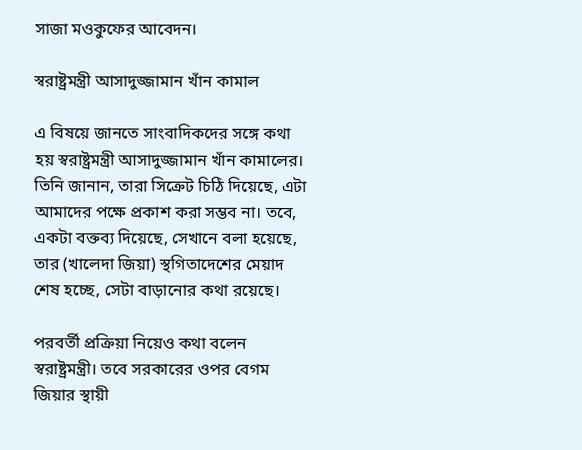সাজা মওকুফের আবেদন।

স্বরাষ্ট্রমন্ত্রী আসাদুজ্জামান খাঁন কামাল

এ বিষয়ে জানতে সাংবাদিকদের সঙ্গে কথা হয় স্বরাষ্ট্রমন্ত্রী আসাদুজ্জামান খাঁন কামালের। তিনি জানান, তারা সিক্রেট চিঠি দিয়েছে, এটা আমাদের পক্ষে প্রকাশ করা সম্ভব না। তবে, একটা বক্তব্য দিয়েছে, সেখানে বলা হয়েছে, তার (খালেদা জিয়া) স্থগিতাদেশের মেয়াদ শেষ হচ্ছে, সেটা বাড়ানোর কথা রয়েছে।

পরবর্তী প্রক্রিয়া নিয়েও কথা বলেন স্বরাষ্ট্রমন্ত্রী। তবে সরকারের ওপর বেগম জিয়ার স্থায়ী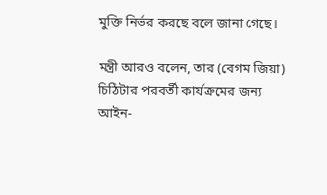মুক্তি নির্ভর করছে বলে জানা গেছে।

মন্ত্রী আরও বলেন, তার (বেগম জিয়া) চিঠিটার পরবর্তী কার্যক্রমের জন্য আইন-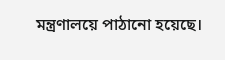মন্ত্রণালয়ে পাঠানো হয়েছে।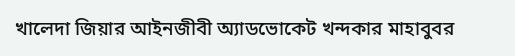খালেদা জিয়ার আইনজীবী অ্যাডভোকেট খন্দকার মাহাবুবর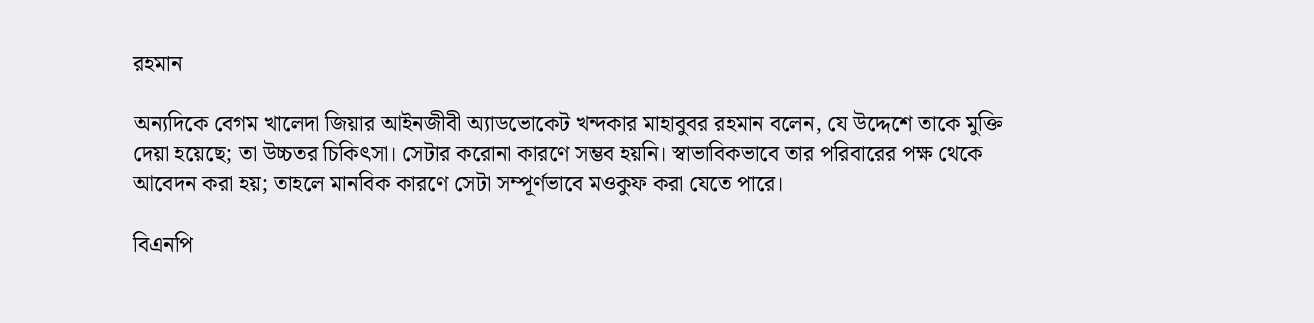রহমান

অন্যদিকে বেগম খালেদা জিয়ার আইনজীবী অ্যাডভোকেট খন্দকার মাহাবুবর রহমান বলেন, যে উদ্দেশে তাকে মুক্তি দেয়া হয়েছে; তা উচ্চতর চিকিৎসা। সেটার করোনা কারণে সম্ভব হয়নি। স্বাভাবিকভাবে তার পরিবারের পক্ষ থেকে আবেদন করা হয়; তাহলে মানবিক কারণে সেটা সম্পূর্ণভাবে মওকুফ করা যেতে পারে।

বিএনপি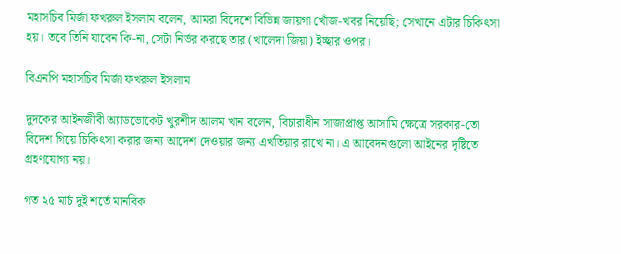মহাসচিব মির্জা ফখরুল ইসলাম বলেন, আমরা বিদেশে বিভিন্ন জায়গা খোঁজ-খবর নিয়েছি; সেখানে এটার চিকিৎসা হয়। তবে তিনি যাবেন কি-না, সেটা নির্ভর করছে তার (খালেদা জিয়া) ইচ্ছার ওপর।

বিএনপি মহাসচিব মির্জা ফখরুল ইসলাম

দুদকের আইনজীবী অ্যাডভোকেট খুরশীদ আলম খান বলেন, বিচারাধীন সাজাপ্রাপ্ত আসামি ক্ষেত্রে সরকার-তো বিদেশ গিয়ে চিকিৎসা করার জন্য আদেশ দেওয়ার জন্য এখতিয়ার রাখে না। এ আবেদনগুলো আইনের দৃষ্টিতে গ্রহণযোগ্য নয়।

গত ২৫ মার্চ দুই শর্তে মানবিক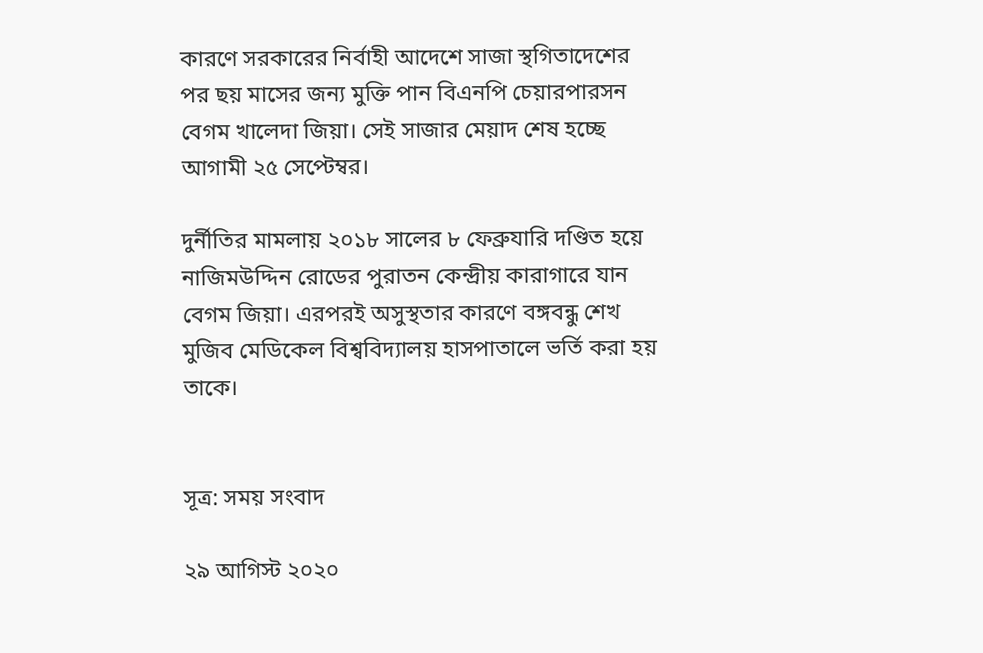কারণে সরকারের নির্বাহী আদেশে সাজা স্থগিতাদেশের পর ছয় মাসের জন্য মুক্তি পান বিএনপি চেয়ারপারসন বেগম খালেদা জিয়া। সেই সাজার মেয়াদ শেষ হচ্ছে আগামী ২৫ সেপ্টেম্বর।

দুর্নীতির মামলায় ২০১৮ সালের ৮ ফেব্রুযারি দণ্ডিত হয়ে নাজিমউদ্দিন রোডের পুরাতন কেন্দ্রীয় কারাগারে যান বেগম জিয়া। এরপরই অসুস্থতার কারণে বঙ্গবন্ধু শেখ মুজিব মেডিকেল বিশ্ববিদ্যালয় হাসপাতালে ভর্তি করা হয় তাকে।


সূত্র: সময় সংবাদ

২৯ আগিস্ট ২০২০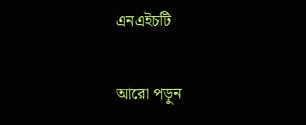এনএইচটি

আরো পড়ুন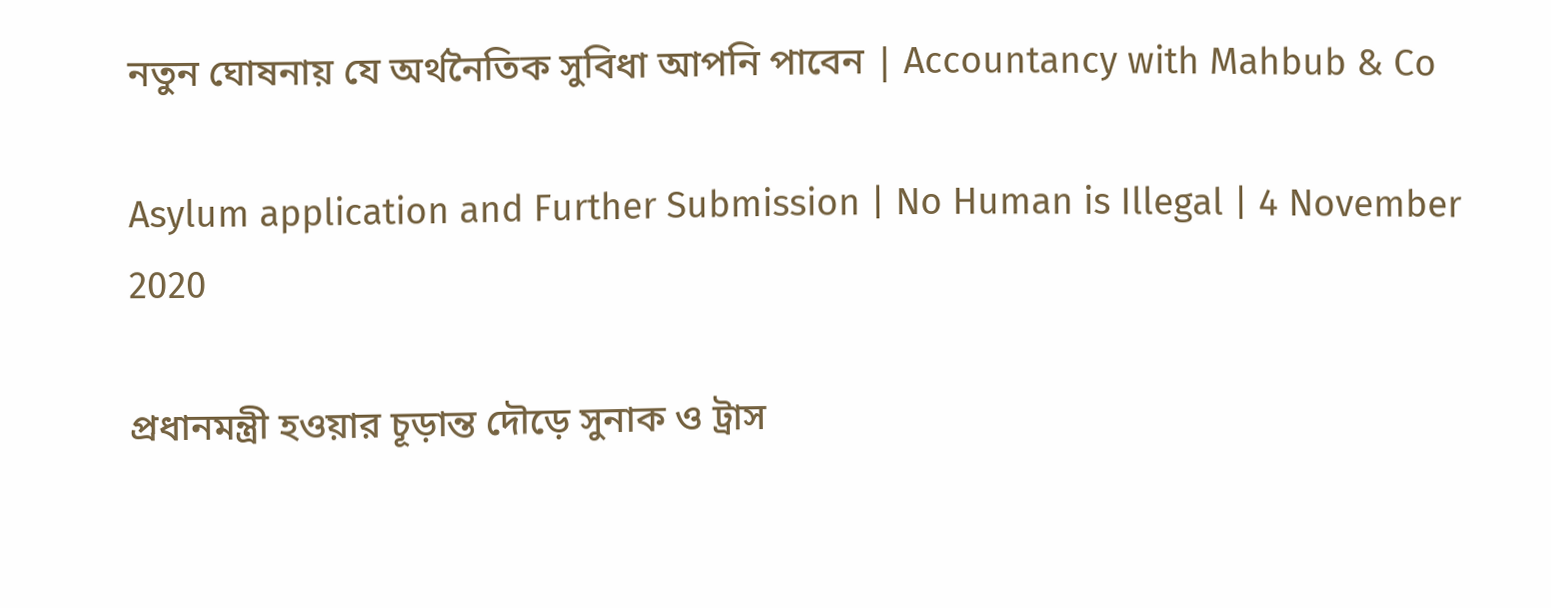নতুন ঘোষনায় যে অর্থনৈতিক সুবিধা আপনি পাবেন | Accountancy with Mahbub & Co

Asylum application and Further Submission | No Human is Illegal | 4 November 2020

প্রধানমন্ত্রী হওয়ার চূড়ান্ত দৌড়ে সুনাক ও ট্রাস